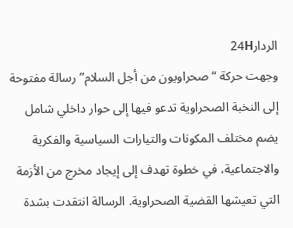الردار24H
وجهت حركة “صحراويون من أجل السلام” رسالة مفتوحة إلى النخبة الصحراوية تدعو فيها إلى حوار داخلي شامل يضم مختلف المكونات والتيارات السياسية والفكرية والاجتماعية، في خطوة تهدف إلى إيجاد مخرج من الأزمة التي تعيشها القضية الصحراوية. الرسالة انتقدت بشدة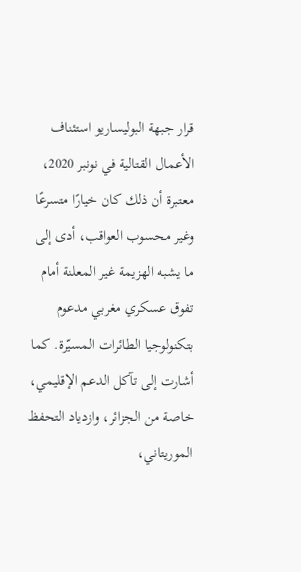قرار جبهة البوليساريو استئناف الأعمال القتالية في نونبر 2020، معتبرة أن ذلك كان خيارًا متسرعًا وغير محسوب العواقب، أدى إلى ما يشبه الهزيمة غير المعلنة أمام تفوق عسكري مغربي مدعوم بتكنولوجيا الطائرات المسيّرة. كما أشارت إلى تآكل الدعم الإقليمي، خاصة من الجزائر، وازدياد التحفظ الموريتاني،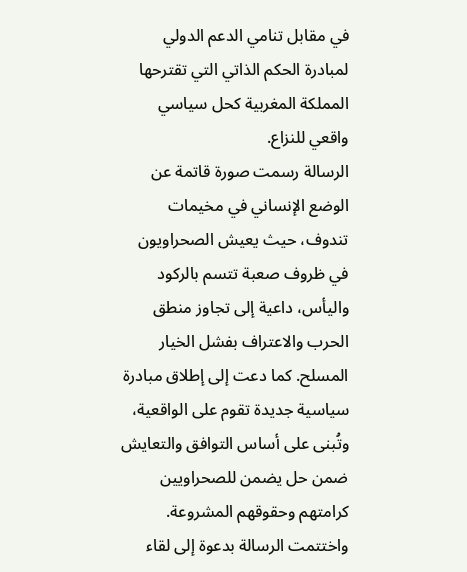في مقابل تنامي الدعم الدولي لمبادرة الحكم الذاتي التي تقترحها المملكة المغربية كحل سياسي واقعي للنزاع.
الرسالة رسمت صورة قاتمة عن الوضع الإنساني في مخيمات تندوف، حيث يعيش الصحراويون في ظروف صعبة تتسم بالركود واليأس، داعية إلى تجاوز منطق الحرب والاعتراف بفشل الخيار المسلح. كما دعت إلى إطلاق مبادرة سياسية جديدة تقوم على الواقعية، وتُبنى على أساس التوافق والتعايش ضمن حل يضمن للصحراويين كرامتهم وحقوقهم المشروعة. واختتمت الرسالة بدعوة إلى لقاء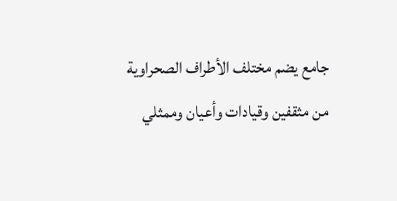جامع يضم مختلف الأطراف الصحراوية من مثقفين وقيادات وأعيان وممثلي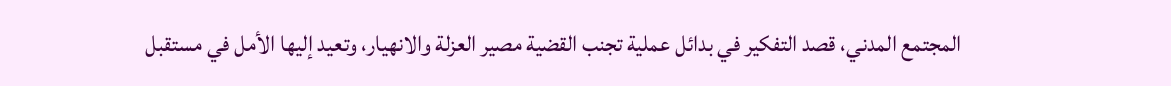المجتمع المدني، قصد التفكير في بدائل عملية تجنب القضية مصير العزلة والانهيار، وتعيد إليها الأمل في مستقبل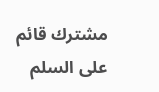مشترك قائم على السلم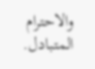والاحترام المتبادل.